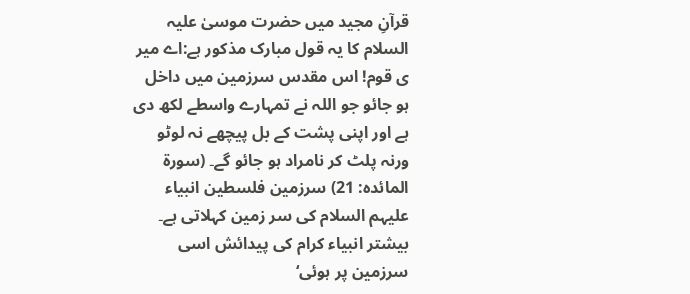قرآنِ مجید میں حضرت موسیٰ علیہ السلام کا یہ قول مبارک مذکور ہے:اے میر ی قوم! اس مقدس سرزمین میں داخل ہو جائو جو اللہ نے تمہارے واسطے لکھ دی ہے اور اپنی پشت کے بل پیچھے نہ لوٹو ورنہ پلٹ کر نامراد ہو جائو گے۔ (سورۃ المائدہ: 21) سرزمین فلسطین انبیاء علیہم السلام کی سر زمین کہلاتی ہے۔ بیشتر انبیاء کرام کی پیدائش اسی سرزمین پر ہوئی‘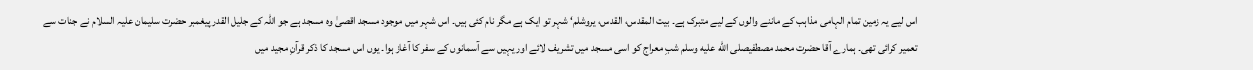اس لیے یہ زمین تمام الہامی مذاہب کے ماننے والوں کے لیے متبرک ہے۔ بیت المقدس، القدس، یروشلم‘ شہر تو ایک ہے مگر نام کئی ہیں۔ اس شہر میں موجود مسجد اقصیٰ وہ مسجد ہے جو اللہ کے جلیل القدر پیغمبر حضرت سلیمان علیہ السلام نے جنات سے تعمیر کرائی تھی۔ ہمارے آقا حضرت محمد مصطفیصلى الله عليه وسلم شبِ معراج کو اسی مسجد میں تشریف لائے اور یہیں سے آسمانوں کے سفر کا آغاز ہوا۔ یوں اس مسجد کا ذکر قرآنِ مجید میں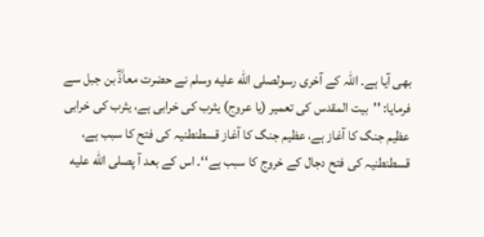بھی آیا ہے۔ اللہ کے آخری رسولصلى الله عليه وسلم نے حضرت معاذؓ بن جبل سے فرمایا: ''بیت المقدس کی تعمیر (یا عروج) یثرب کی خرابی ہے، یثرب کی خرابی عظیم جنگ کا آغاز ہے، عظیم جنگ کا آغاز قسطنطنیہ کی فتح کا سبب ہے، قسطنطنیہ کی فتح دجال کے خروج کا سبب ہے‘‘۔ اس کے بعد آ پصلى الله عليه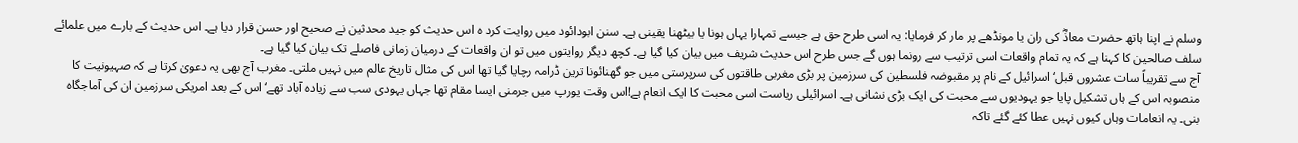وسلم نے اپنا ہاتھ حضرت معاذؓ کی ران یا مونڈھے پر مار کر فرمایا: یہ اسی طرح حق ہے جیسے تمہارا یہاں ہونا یا بیٹھنا یقینی ہے۔ سنن ابودائود میں روایت کرد ہ اس حدیث کو جید محدثین نے صحیح اور حسن قرار دیا ہے۔ اس حدیث کے بارے میں علمائے سلف صالحین کا کہنا ہے کہ یہ تمام واقعات اسی ترتیب سے رونما ہوں گے جس طرح اس حدیث شریف میں بیان کیا گیا ہے۔ کچھ دیگر روایتوں میں تو ان واقعات کے درمیان زمانی فاصلے تک بیان کیا گیا ہے۔
آج سے تقریباً سات عشروں قبل‘ اسرائیل کے نام پر مقبوضہ فلسطین کی سرزمین پر بڑی مغربی طاقتوں کی سرپرستی میں جو گھنائونا ترین ڈرامہ رچایا گیا تھا اس کی مثال تاریخ عالم میں نہیں ملتی۔ مغرب آج بھی یہ دعویٰ کرتا ہے کہ صہیونیت کا منصوبہ اس کے ہاں تشکیل پایا جو یہودیوں سے محبت کی ایک بڑی نشانی ہے۔ اسرائیلی ریاست اسی محبت کا ایک انعام ہے!اس وقت یورپ میں جرمنی ایسا مقام تھا جہاں یہودی سب سے زیادہ آباد تھے‘ اس کے بعد امریکی سرزمین ان کی آماجگاہ بنی۔ یہ انعامات وہاں کیوں نہیں عطا کئے گئے تاکہ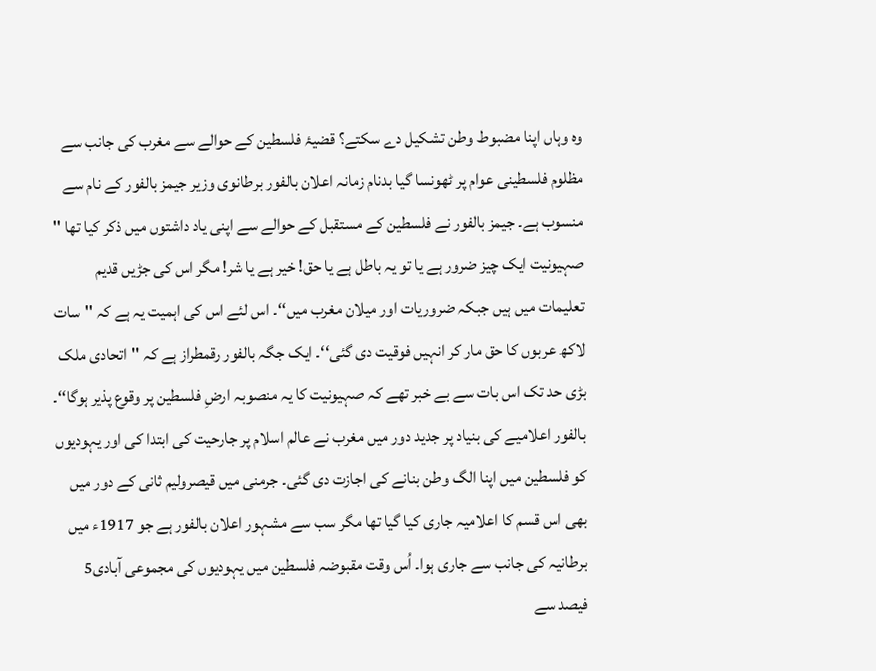وہ وہاں اپنا مضبوط وطن تشکیل دے سکتے؟ قضیۂ فلسطین کے حوالے سے مغرب کی جانب سے مظلوم فلسطینی عوام پر ٹھونسا گیا بدنام زمانہ اعلان بالفور برطانوی وزیر جیمز بالفور کے نام سے منسوب ہے۔ جیمز بالفور نے فلسطین کے مستقبل کے حوالے سے اپنی یاد داشتوں میں ذکر کیا تھا '' صہیونیت ایک چیز ضرور ہے یا تو یہ باطل ہے یا حق! خیر ہے یا شر! مگر اس کی جڑیں قدیم تعلیمات میں ہیں جبکہ ضروریات اور میلان مغرب میں‘‘۔ اس لئے اس کی اہمیت یہ ہے کہ ''سات لاکھ عربوں کا حق مار کر انہیں فوقیت دی گئی‘‘۔ ایک جگہ بالفور رقمطراز ہے کہ ''اتحادی ملک بڑی حد تک اس بات سے بے خبر تھے کہ صہیونیت کا یہ منصوبہ ارضِ فلسطین پر وقوع پذیر ہوگا‘‘۔ بالفور اعلامیے کی بنیاد پر جدید دور میں مغرب نے عالم اسلام پر جارحیت کی ابتدا کی اور یہودیوں کو فلسطین میں اپنا الگ وطن بنانے کی اجازت دی گئی۔ جرمنی میں قیصرولیم ثانی کے دور میں بھی اس قسم کا اعلامیہ جاری کیا گیا تھا مگر سب سے مشہور اعلان بالفور ہے جو 1917ء میں برطانیہ کی جانب سے جاری ہوا۔ اُس وقت مقبوضہ فلسطین میں یہودیوں کی مجموعی آبادی5 فیصد سے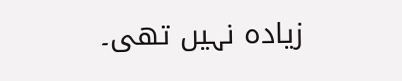زیادہ نہیں تھی۔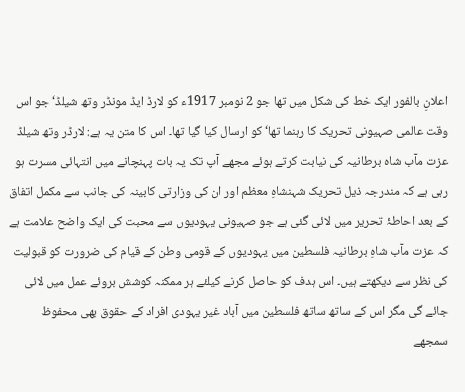اعلانِ بالفور ایک خط کی شکل میں تھا جو 2 نومبر 1917ء کو لارڈ ایڈ مونڈر وتھ شیلڈ‘ جو اس وقت عالمی صہیونی تحریک کا رہنما تھا‘ کو ارسال کیا گیا تھا۔ اس کا متن یہ ہے: لارڈر وتھ شیلڈ عزت مآب شاہ برطانیہ کی نیابت کرتے ہوئے مجھے آپ تک یہ بات پہنچانے میں انتہائی مسرت ہو رہی ہے کہ مندرجہ ذیل تحریک شہنشاہِ معظم اور ان کی وزارتی کابینہ کی جانب سے مکمل اتفاق کے بعد احاطۂ تحریر میں لائی گئی ہے جو صہیونی یہودیوں سے محبت کی ایک واضح علامت ہے کہ عزت مآب شاہِ برطانیہ فلسطین میں یہودیوں کے قومی وطن کے قیام کی ضرورت کو قبولیت کی نظر سے دیکھتے ہیں۔ اس ہدف کو حاصل کرنے کیلئے ہر ممکنہ کوشش بروئے عمل میں لائی جائے گی مگر اس کے ساتھ ساتھ فلسطین میں آباد غیر یہودی افراد کے حقوق بھی محفوظ سمجھے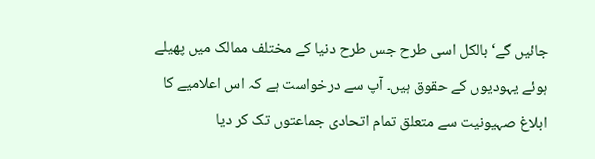جائیں گے‘ بالکل اسی طرح جس طرح دنیا کے مختلف ممالک میں پھیلے ہوئے یہودیوں کے حقوق ہیں۔ آپ سے درخواست ہے کہ اس اعلامیے کا ابلاغ صہیونیت سے متعلق تمام اتحادی جماعتوں تک کر دیا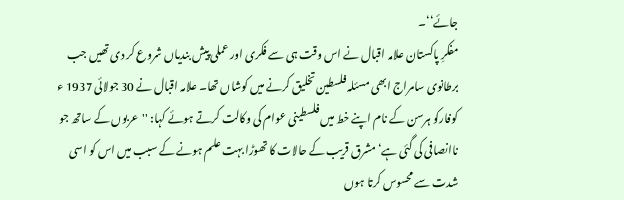جائے‘‘۔
مفکرِ پاکستان علامہ اقبال نے اس وقت ہی سے فکری اور عملی پیش بندیاں شروع کر دی تھیں جب برطانوی سامراج ابھی مسئلہ فلسطین تخلیق کرنے میں کوشاں تھا۔ علامہ اقبال نے 30 جولائی 1937 ء کوفارکو ہرسن کے نام اپنے خط میں فلسطینی عوام کی وکالت کرتے ہوئے کہا: ''عربوں کے ساتھ جو ناانصافی کی گئی ہے‘مشرق قریب کے حالات کا تھوڑا بہت علم ہونے کے سبب میں اس کو اسی شدت سے محسوس کرتا ہوں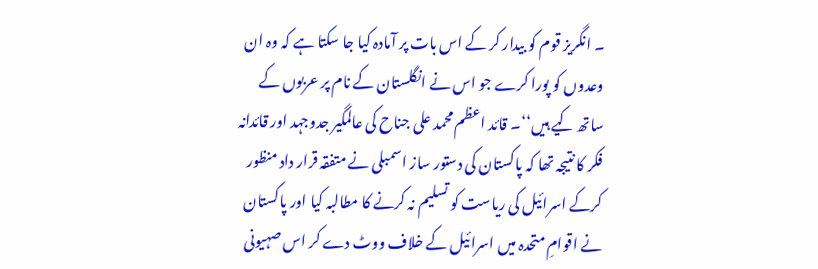۔ انگریز قوم کو بیدار کر کے اس بات پر آمادہ کیا جا سکتا ہے کہ وہ ان وعدوں کو پورا کرے جو اس نے انگلستان کے نام پر عربوں کے ساتھ کیے ہیں‘‘۔ قائد اعظم محمد علی جناح کی عالمگیر جدوجہد اور قائدانہ فکر کا نتیجہ تھا کہ پاکستان کی دستور ساز اسمبلی نے متفقہ قرار داد منظور کرکے اسرائیل کی ریاست کو تسلیم نہ کرنے کا مطالبہ کیا اور پاکستان نے اقوامِ متحدہ میں اسرائیل کے خلاف ووٹ دے کر اس صہیونی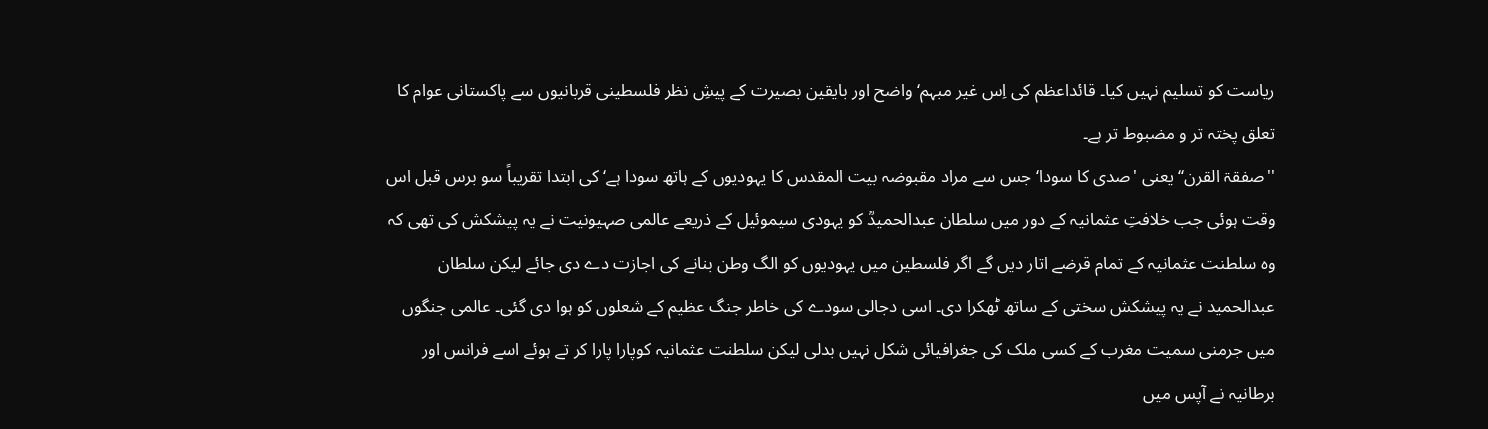ریاست کو تسلیم نہیں کیا۔ قائداعظم کی اِس غیر مبہم‘ واضح اور بایقین بصیرت کے پیشِ نظر فلسطینی قربانیوں سے پاکستانی عوام کا تعلق پختہ تر و مضبوط تر ہے۔
''صفقۃ القرن‘‘ یعنی 'صدی کا سودا‘ جس سے مراد مقبوضہ بیت المقدس کا یہودیوں کے ہاتھ سودا ہے‘ کی ابتدا تقریباً سو برس قبل اس وقت ہوئی جب خلافتِ عثمانیہ کے دور میں سلطان عبدالحمیدؒ کو یہودی سیموئیل کے ذریعے عالمی صہیونیت نے یہ پیشکش کی تھی کہ وہ سلطنت عثمانیہ کے تمام قرضے اتار دیں گے اگر فلسطین میں یہودیوں کو الگ وطن بنانے کی اجازت دے دی جائے لیکن سلطان عبدالحمید نے یہ پیشکش سختی کے ساتھ ٹھکرا دی۔ اسی دجالی سودے کی خاطر جنگ عظیم کے شعلوں کو ہوا دی گئی۔ عالمی جنگوں میں جرمنی سمیت مغرب کے کسی ملک کی جغرافیائی شکل نہیں بدلی لیکن سلطنت عثمانیہ کوپارا پارا کر تے ہوئے اسے فرانس اور برطانیہ نے آپس میں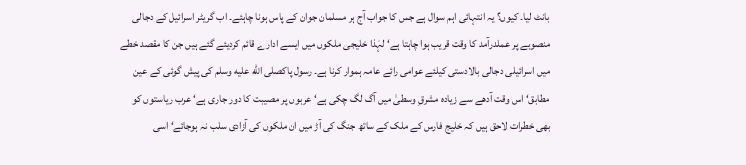بانٹ لیا۔ کیوں؟ یہ انتہائی اہم سوال ہے جس کا جواب آج ہر مسلمان جوان کے پاس ہونا چاہئے۔ اب گریٹر اسرائیل کے دجالی منصوبے پر عملدرآمد کا وقت قریب ہوا چاہتا ہے‘ لہٰذا خلیجی ملکوں میں ایسے ادارے قائم کردیئے گئے ہیں جن کا مقصد خطے میں اسرائیلی دجالی بالادستی کیلئے عوامی رائے عامہ ہموار کرنا ہے۔ رسول پاکصلى الله عليه وسلم کی پیش گوئی کے عین مطابق‘ اس وقت آدھے سے زیادہ مشرقِ وسطیٰ میں آگ لگ چکی ہے‘ عربوں پر مصیبت کا دور جاری ہے‘ عرب ریاستوں کو بھی خطرات لاحق ہیں کہ خلیج فارس کے ملک کے ساتھ جنگ کی آڑ میں ان ملکوں کی آزادی سلب نہ ہوجائے‘ اسی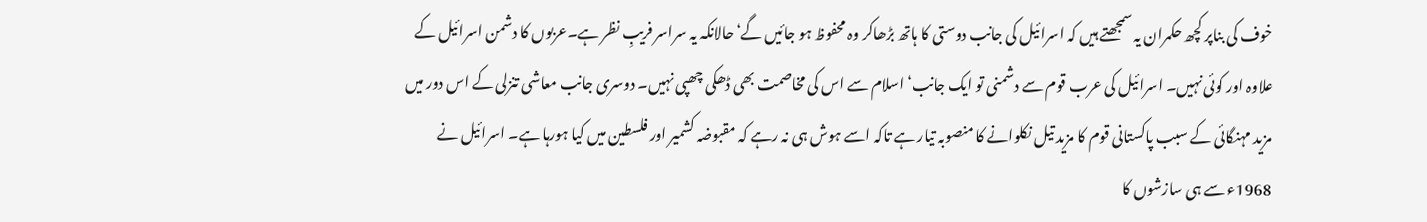خوف کی بناپر کچھ حکمران یہ سمجھتے ہیں کہ اسرائیل کی جانب دوستی کا ہاتھ بڑھاکر وہ محفوظ ہو جائیں گے‘حالانکہ یہ سراسر فریبِ نظر ہے۔عربوں کا دشمن اسرائیل کے علاوہ اور کوئی نہیں۔ اسرائیل کی عرب قوم سے دشمنی تو ایک جانب‘ اسلام سے اس کی مخاصمت بھی ڈھکی چھپی نہیں۔ دوسری جانب معاشی تنزلی کے اس دور میں مزید مہنگائی کے سبب پاکستانی قوم کا مزید تیل نکلوانے کا منصوبہ تیار ہے تاکہ اسے ہوش ہی نہ رہے کہ مقبوضہ کشمیر اور فلسطین میں کیا ہورہا ہے۔ اسرائیل نے 1968ء سے ہی سازشوں کا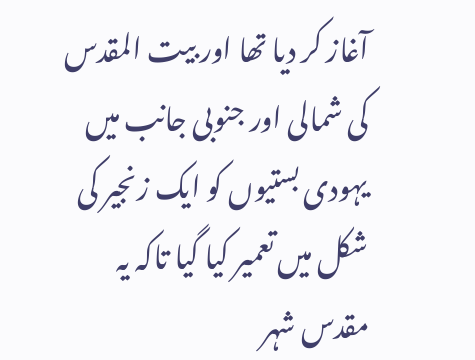آغاز کر دیا تھا اور بیت المقدس کی شمالی اور جنوبی جانب میں یہودی بستیوں کو ایک زنجیر کی شکل میں تعمیر کیا گیا تاکہ یہ مقدس شہر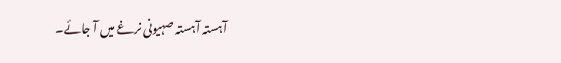آہستہ آہستہ صہیونی نرغے میں آ جائے۔